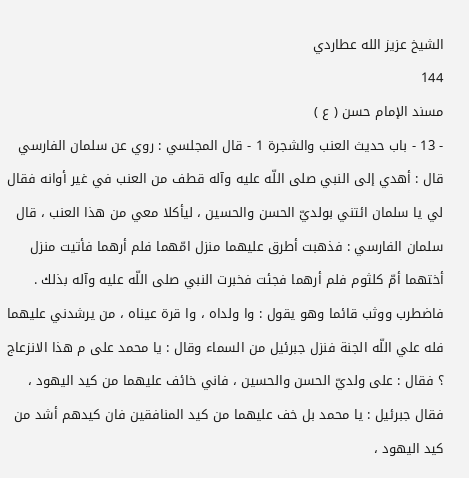الشيخ عزيز الله عطاردي
144
مسند الإمام حسن ( ع )
- 13 - باب حديث العنب والشجرة 1 - قال المجلسي : روي عن سلمان الفارسي قال : أهدي إلى النبي صلى اللّه عليه وآله قطف من العنب في غير أوانه فقال لي يا سلمان ائتني بولديّ الحسن والحسين ، ليأكلا معي من هذا العنب ، قال سلمان الفارسي : فذهبت أطرق عليهما منزل امّهما فلم أرهما فأتيت منزل أختهما أمّ كلثوم فلم أرهما فجئت فخبرت النبي صلى اللّه عليه وآله بذلك . فاضطرب ووثب قائما وهو يقول : وا ولداه ، وا قرة عيناه ، من يرشدني عليهما فله علي اللّه الجنة فنزل جبرئيل من السماء وقال : يا محمد على م هذا الانزعاج ؟ فقال : على ولديّ الحسن والحسين ، فاني خائف عليهما من كيد اليهود ، فقال جبرئيل : يا محمد بل خف عليهما من كيد المنافقين فان كيدهم أشد من كيد اليهود ،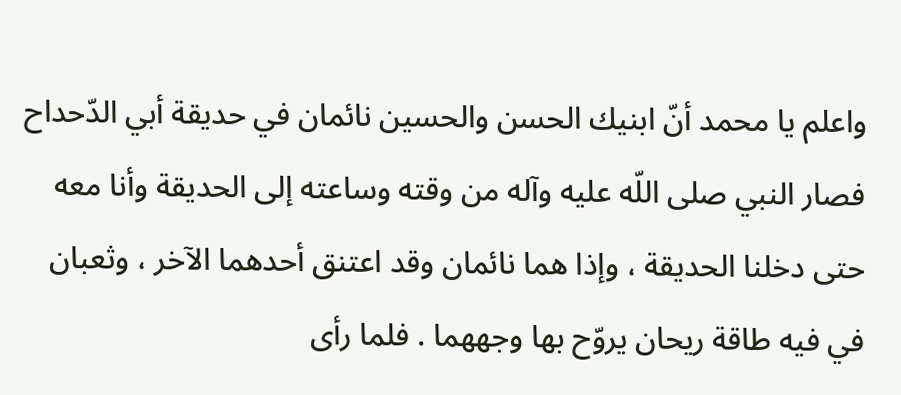واعلم يا محمد أنّ ابنيك الحسن والحسين نائمان في حديقة أبي الدّحداح فصار النبي صلى اللّه عليه وآله من وقته وساعته إلى الحديقة وأنا معه حتى دخلنا الحديقة ، وإذا هما نائمان وقد اعتنق أحدهما الآخر ، وثعبان في فيه طاقة ريحان يروّح بها وجههما . فلما رأى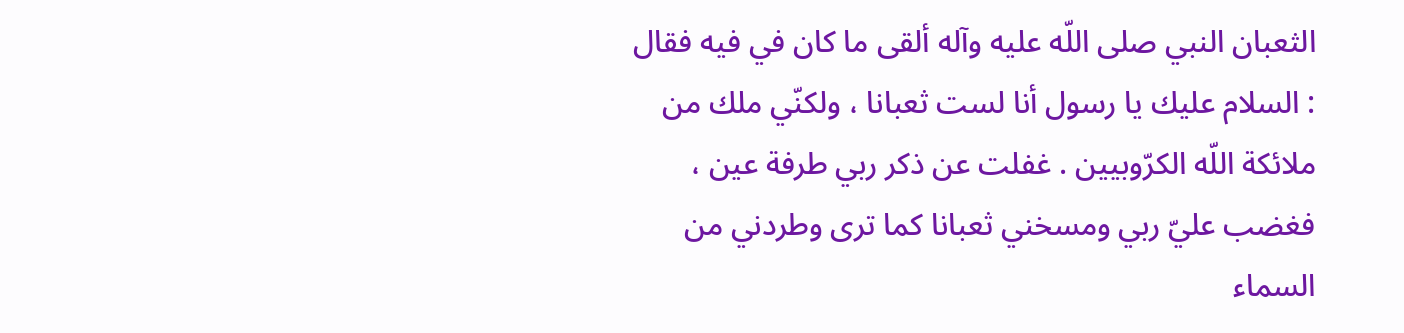الثعبان النبي صلى اللّه عليه وآله ألقى ما كان في فيه فقال : السلام عليك يا رسول أنا لست ثعبانا ، ولكنّي ملك من ملائكة اللّه الكرّوبيين . غفلت عن ذكر ربي طرفة عين ، فغضب عليّ ربي ومسخني ثعبانا كما ترى وطردني من السماء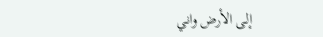إلى الأرض واني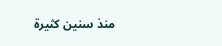منذ سنين كثيرة